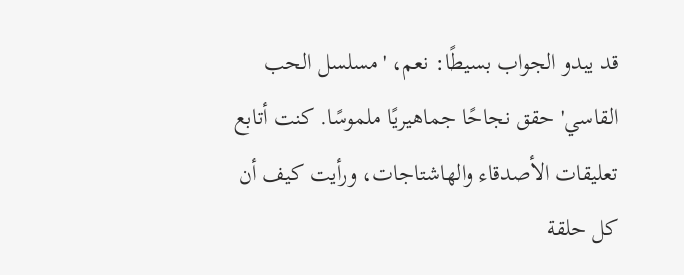قد يبدو الجواب بسيطًا: نعم، 'مسلسل الحب القاسي' حقق نجاحًا جماهيريًا ملموسًا. كنت أتابع تعليقات الأصدقاء والهاشتاجات، ورأيت كيف أن كل حلقة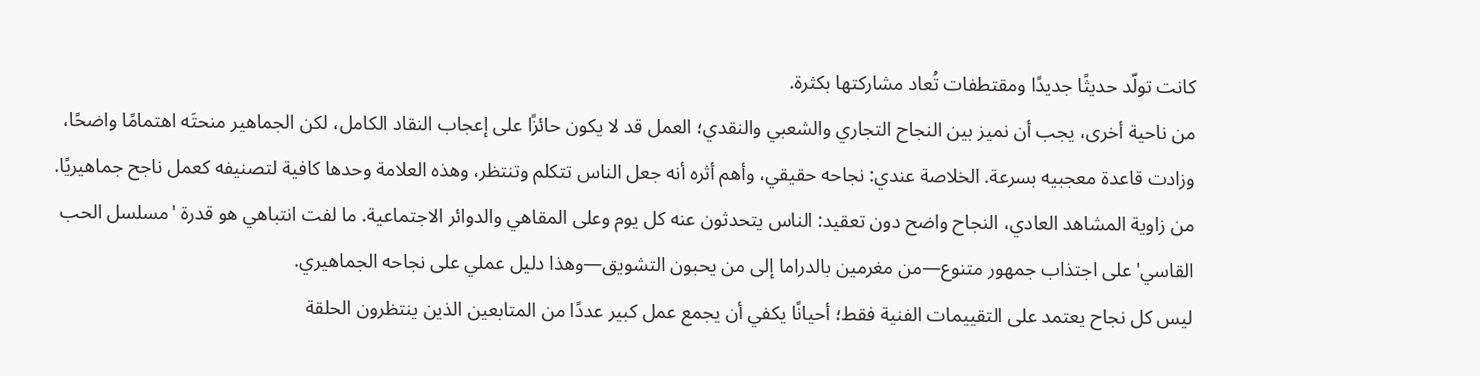كانت تولّد حديثًا جديدًا ومقتطفات تُعاد مشاركتها بكثرة.
من ناحية أخرى، يجب أن نميز بين النجاح التجاري والشعبي والنقدي؛ العمل قد لا يكون حائزًا على إعجاب النقاد الكامل، لكن الجماهير منحتَه اهتمامًا واضحًا، وزادت قاعدة معجبيه بسرعة. الخلاصة عندي: نجاحه حقيقي، وأهم أثره أنه جعل الناس تتكلم وتنتظر، وهذه العلامة وحدها كافية لتصنيفه كعمل ناجح جماهيريًا.
من زاوية المشاهد العادي، النجاح واضح دون تعقيد: الناس يتحدثون عنه كل يوم وعلى المقاهي والدوائر الاجتماعية. ما لفت انتباهي هو قدرة 'مسلسل الحب القاسي' على اجتذاب جمهور متنوع—من مغرمين بالدراما إلى من يحبون التشويق—وهذا دليل عملي على نجاحه الجماهيري.
ليس كل نجاح يعتمد على التقييمات الفنية فقط؛ أحيانًا يكفي أن يجمع عمل كبير عددًا من المتابعين الذين ينتظرون الحلقة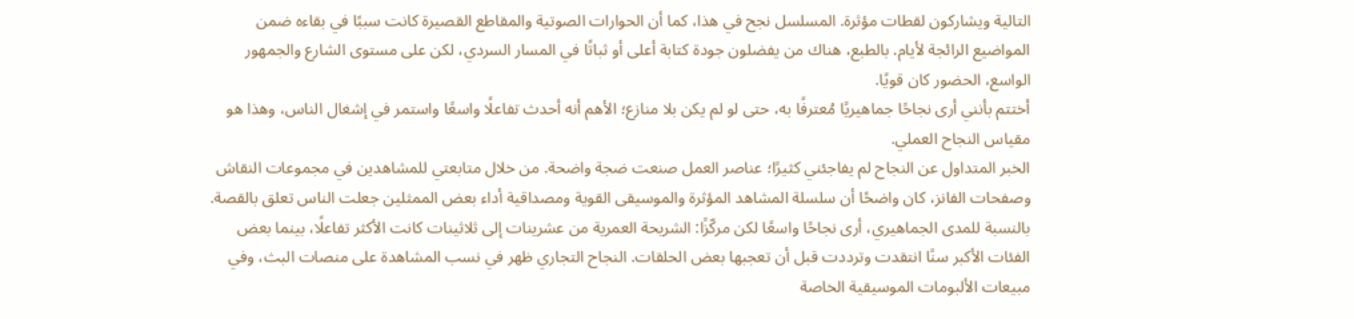التالية ويشاركون لقطات مؤثرة. المسلسل نجح في هذا، كما أن الحوارات الصوتية والمقاطع القصيرة كانت سببًا في بقاءه ضمن المواضيع الرائجة لأيام. بالطبع، هناك من يفضلون جودة كتابة أعلى أو ثباتًا في المسار السردي، لكن على مستوى الشارع والجمهور الواسع، الحضور كان قويًا.
أختتم بأنني أرى نجاحًا جماهيريًا مُعترفًا به، حتى لو لم يكن بلا منازع؛ الأهم أنه أحدث تفاعلًا واسعًا واستمر في إشغال الناس، وهذا هو مقياس النجاح العملي.
الخبر المتداول عن النجاح لم يفاجئني كثيرًا؛ عناصر العمل صنعت ضجة واضحة. من خلال متابعتي للمشاهدين في مجموعات النقاش وصفحات الفانز، كان واضحًا أن سلسلة المشاهد المؤثرة والموسيقى القوية ومصداقية أداء بعض الممثلين جعلت الناس تعلق بالقصة.
بالنسبة للمدى الجماهيري، أرى نجاحًا واسعًا لكن مركّزًا: الشريحة العمرية من عشرينات إلى ثلاثينات كانت الأكثر تفاعلًا، بينما بعض الفئات الأكبر سنًا انتقدت وترددت قبل أن تعجبها بعض الحلقات. النجاح التجاري ظهر في نسب المشاهدة على منصات البث، وفي مبيعات الألبومات الموسيقية الخاصة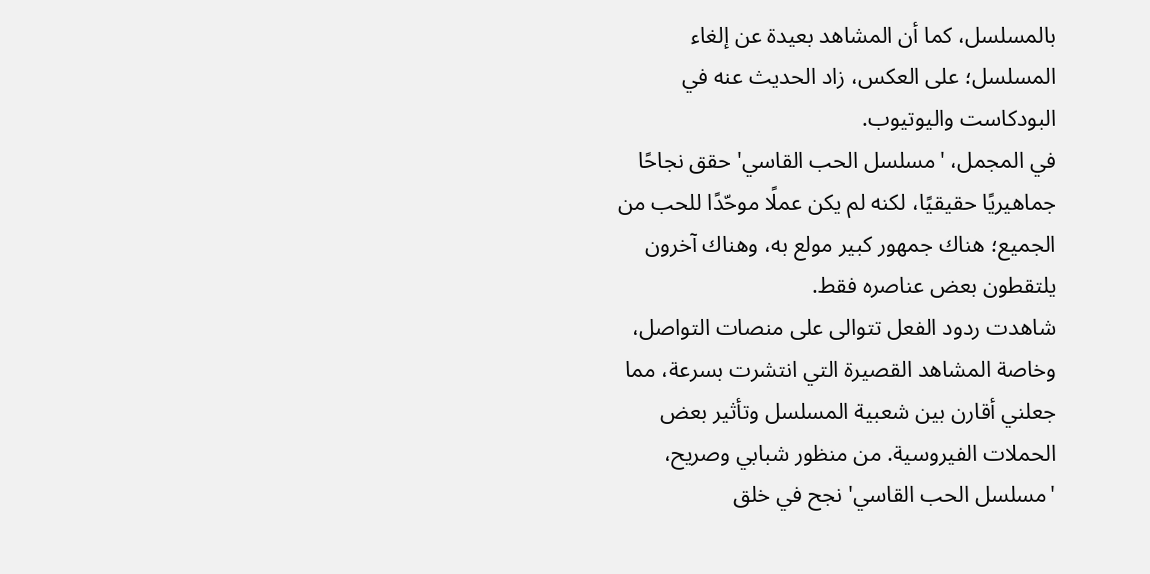بالمسلسل، كما أن المشاهد بعيدة عن إلغاء المسلسل؛ على العكس، زاد الحديث عنه في البودكاست واليوتيوب.
في المجمل، 'مسلسل الحب القاسي' حقق نجاحًا جماهيريًا حقيقيًا، لكنه لم يكن عملًا موحّدًا للحب من الجميع؛ هناك جمهور كبير مولع به، وهناك آخرون يلتقطون بعض عناصره فقط.
شاهدت ردود الفعل تتوالى على منصات التواصل، وخاصة المشاهد القصيرة التي انتشرت بسرعة، مما جعلني أقارن بين شعبية المسلسل وتأثير بعض الحملات الفيروسية. من منظور شبابي وصريح، 'مسلسل الحب القاسي' نجح في خلق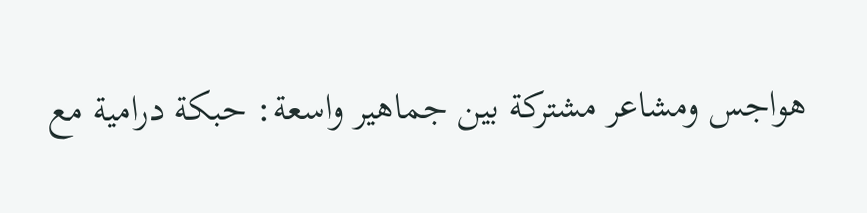هواجس ومشاعر مشتركة بين جماهير واسعة: حبكة درامية مع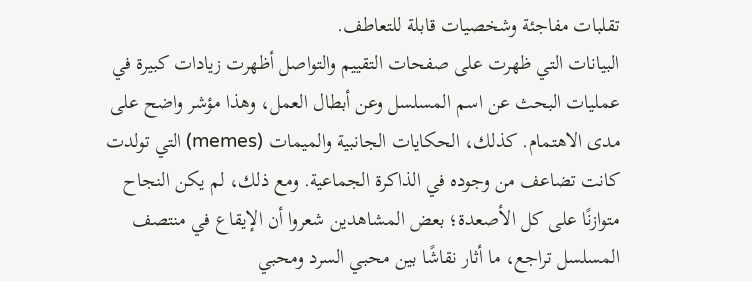تقلبات مفاجئة وشخصيات قابلة للتعاطف.
البيانات التي ظهرت على صفحات التقييم والتواصل أظهرت زيادات كبيرة في عمليات البحث عن اسم المسلسل وعن أبطال العمل، وهذا مؤشر واضح على مدى الاهتمام. كذلك، الحكايات الجانبية والميمات (memes) التي تولدت كانت تضاعف من وجوده في الذاكرة الجماعية. ومع ذلك، لم يكن النجاح متوازنًا على كل الأصعدة؛ بعض المشاهدين شعروا أن الإيقاع في منتصف المسلسل تراجع، ما أثار نقاشًا بين محبي السرد ومحبي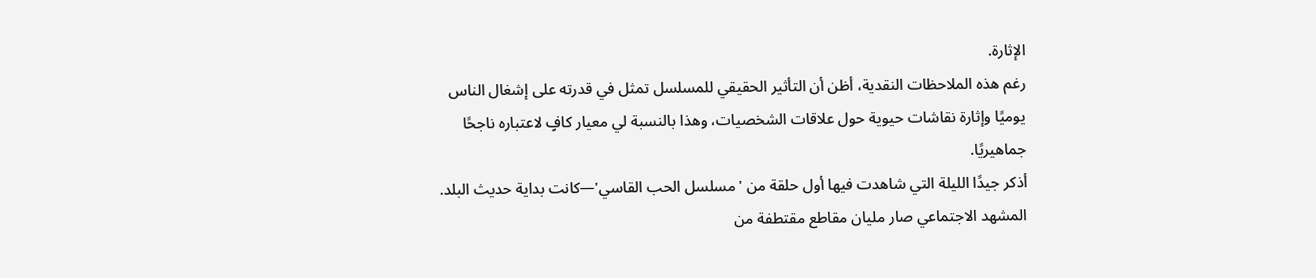الإثارة.
رغم هذه الملاحظات النقدية، أظن أن التأثير الحقيقي للمسلسل تمثل في قدرته على إشغال الناس يوميًا وإثارة نقاشات حيوية حول علاقات الشخصيات، وهذا بالنسبة لي معيار كافٍ لاعتباره ناجحًا جماهيريًا.
أذكر جيدًا الليلة التي شاهدت فيها أول حلقة من 'مسلسل الحب القاسي'—كانت بداية حديث البلد. المشهد الاجتماعي صار مليان مقاطع مقتطفة من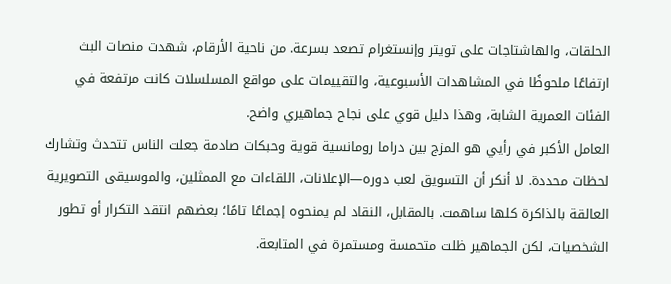الحلقات، والهاشتاجات على تويتر وإنستغرام تصعد بسرعة. من ناحية الأرقام، شهدت منصات البث ارتفاعًا ملحوظًا في المشاهدات الأسبوعية، والتقييمات على مواقع المسلسلات كانت مرتفعة في الفئات العمرية الشابة، وهذا دليل قوي على نجاح جماهيري واضح.
العامل الأكبر في رأيي هو المزج بين دراما رومانسية قوية وحبكات صادمة جعلت الناس تتحدث وتشارك لحظات محددة. لا أنكر أن التسويق لعب دوره—الإعلانات، اللقاءات مع الممثلين، والموسيقى التصويرية العالقة بالذاكرة كلها ساهمت. بالمقابل، النقاد لم يمنحوه إجماعًا تامًا؛ بعضهم انتقد التكرار أو تطور الشخصيات، لكن الجماهير ظلت متحمسة ومستمرة في المتابعة.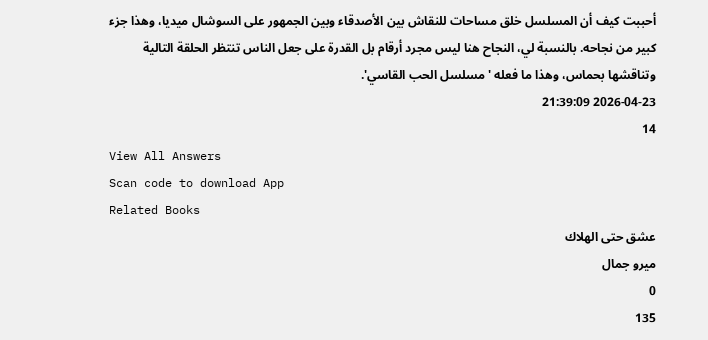أحببت كيف أن المسلسل خلق مساحات للنقاش بين الأصدقاء وبين الجمهور على السوشال ميديا، وهذا جزء كبير من نجاحه. بالنسبة لي، النجاح هنا ليس مجرد أرقام بل القدرة على جعل الناس تنتظر الحلقة التالية وتناقشها بحماس، وهذا ما فعله 'مسلسل الحب القاسي'.
2026-04-23 21:39:09
14
View All Answers
Scan code to download App
Related Books
عشق حتى الهلاك
ميرو جمال
0
135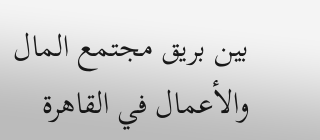بين بريق مجتمع المال والأعمال في القاهرة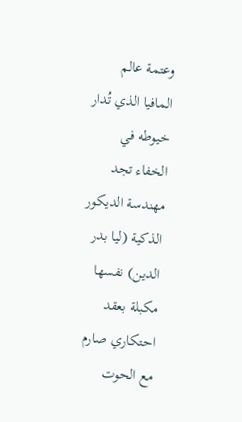وعتمة عالم المافيا الذي تُدار خيوطه في الخفاء تجد مهندسة الديكور الذكية (ليا بدر الدين) نفسها مكبلة بعقد احتكاري صارم مع الحوت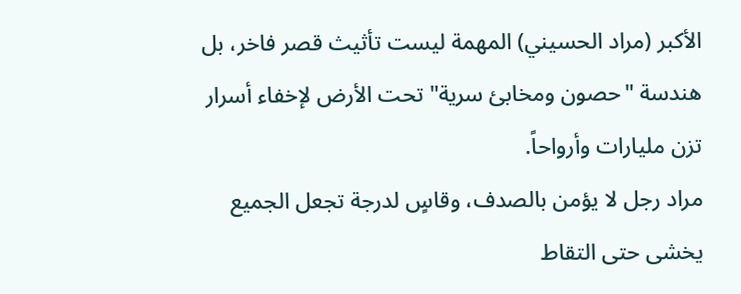الأكبر (مراد الحسيني) المهمة ليست تأثيث قصر فاخر، بل هندسة "حصون ومخابئ سرية" تحت الأرض لإخفاء أسرار تزن مليارات وأرواحاً.
مراد رجل لا يؤمن بالصدف، وقاسٍ لدرجة تجعل الجميع يخشى حتى التقاط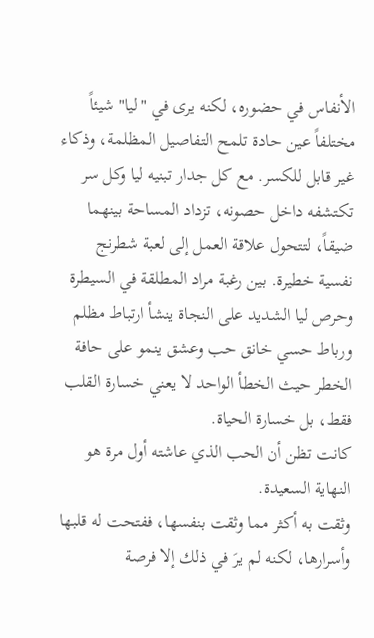الأنفاس في حضوره، لكنه يرى في "ليا" شيئاً مختلفاً عين حادة تلمح التفاصيل المظلمة، وذكاء غير قابل للكسر. مع كل جدار تبنيه ليا وكل سر تكتشفه داخل حصونه، تزداد المساحة بينهما ضيقاً، لتتحول علاقة العمل إلى لعبة شطرنج نفسية خطيرة. بين رغبة مراد المطلقة في السيطرة وحرص ليا الشديد على النجاة ينشأ ارتباط مظلم ورباط حسي خانق حب وعشق ينمو على حافة الخطر حيث الخطأ الواحد لا يعني خسارة القلب فقط، بل خسارة الحياة.
كانت تظن أن الحب الذي عاشته أول مرة هو النهاية السعيدة.
وثقت به أكثر مما وثقت بنفسها، ففتحت له قلبها وأسرارها، لكنه لم يرَ في ذلك إلا فرصة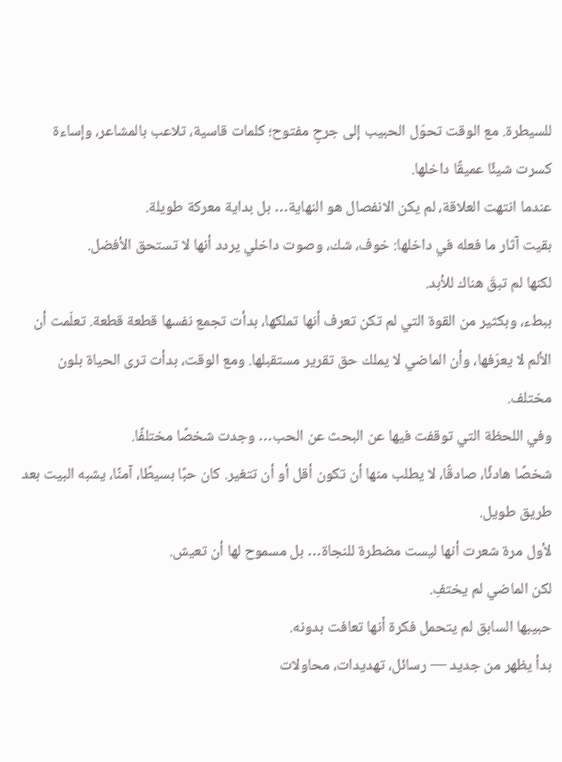للسيطرة. مع الوقت تحوّل الحبيب إلى جرحٍ مفتوح؛ كلمات قاسية، تلاعب بالمشاعر، وإساءة كسرت شيئًا عميقًا داخلها.
عندما انتهت العلاقة، لم يكن الانفصال هو النهاية… بل بداية معركة طويلة.
بقيت آثار ما فعله في داخلها: خوف، شك، وصوت داخلي يردد أنها لا تستحق الأفضل.
لكنها لم تبقَ هناك للأبد.
ببطء، وبكثير من القوة التي لم تكن تعرف أنها تملكها، بدأت تجمع نفسها قطعة قطعة. تعلّمت أن الألم لا يعرّفها، وأن الماضي لا يملك حق تقرير مستقبلها. ومع الوقت، بدأت ترى الحياة بلون مختلف.
وفي اللحظة التي توقفت فيها عن البحث عن الحب… وجدت شخصًا مختلفًا.
شخصًا هادئًا، صادقًا، لا يطلب منها أن تكون أقل أو أن تتغير. كان حبًا بسيطًا، آمنًا، يشبه البيت بعد طريق طويل.
لأول مرة شعرت أنها ليست مضطرة للنجاة… بل مسموح لها أن تعيش.
لكن الماضي لم يختفِ.
حبيبها السابق لم يتحمل فكرة أنها تعافت بدونه.
بدأ يظهر من جديد — رسائل، تهديدات، محاولات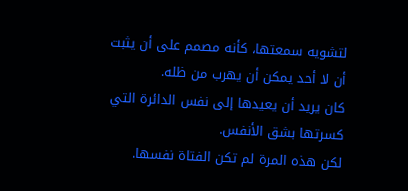لتشويه سمعتها، كأنه مصمم على أن يثبت أن لا أحد يمكن أن يهرب من ظله.
كان يريد أن يعيدها إلى نفس الدائرة التي كسرتها بشق الأنفس.
لكن هذه المرة لم تكن الفتاة نفسها.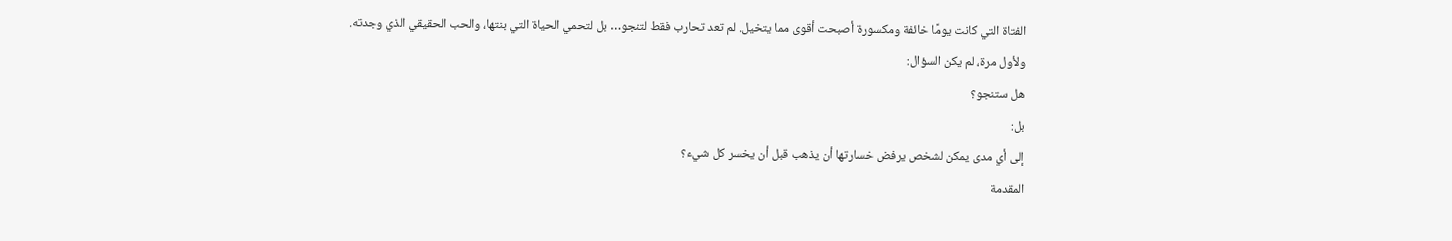الفتاة التي كانت يومًا خائفة ومكسورة أصبحت أقوى مما يتخيل. لم تعد تحارب فقط لتنجو… بل لتحمي الحياة التي بنتها، والحب الحقيقي الذي وجدته.
ولأول مرة، لم يكن السؤال:
هل ستنجو؟
بل:
إلى أي مدى يمكن لشخص يرفض خسارتها أن يذهب قبل أن يخسر كل شيء؟
المقدمة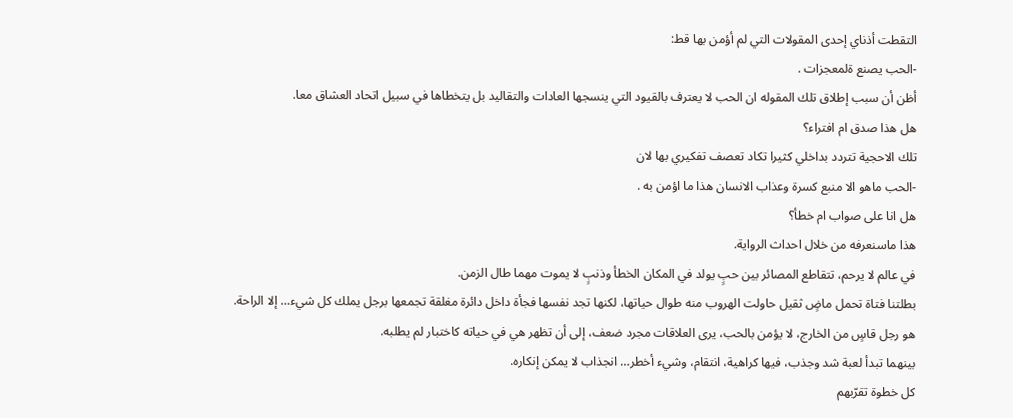التقطت أذناي إحدى المقولات التي لم أؤمن بها قط:
-الحب يصنع ةلمعجزات .
أظن أن سبب إطلاق تلك المقوله ان الحب لا يعترف بالقيود التي ينسجها العادات والتقاليد بل يتخطاها في سبيل اتحاد العشاق معا.
هل هذا صدق ام افتراء؟
تلك الاحجية تتردد بداخلي كثيرا تكاد تعصف تفكيري بها لان
-الحب ماهو الا منبع كسرة وعذاب الانسان هذا ما اؤمن به .
هل انا على صواب ام خطأ؟
هذا ماسنعرفه من خلال احداث الرواية.
في عالم لا يرحم، تتقاطع المصائر بين حبٍ يولد في المكان الخطأ وذنبٍ لا يموت مهما طال الزمن.
بطلتنا فتاة تحمل ماضٍ ثقيل حاولت الهروب منه طوال حياتها، لكنها تجد نفسها فجأة داخل دائرة مغلقة تجمعها برجل يملك كل شيء… إلا الراحة.
هو رجل قاسٍ من الخارج، لا يؤمن بالحب، يرى العلاقات مجرد ضعف، إلى أن تظهر هي في حياته كاختبار لم يطلبه.
بينهما تبدأ لعبة شد وجذب، فيها كراهية، انتقام، وشيء أخطر… انجذاب لا يمكن إنكاره.
كل خطوة تقرّبهم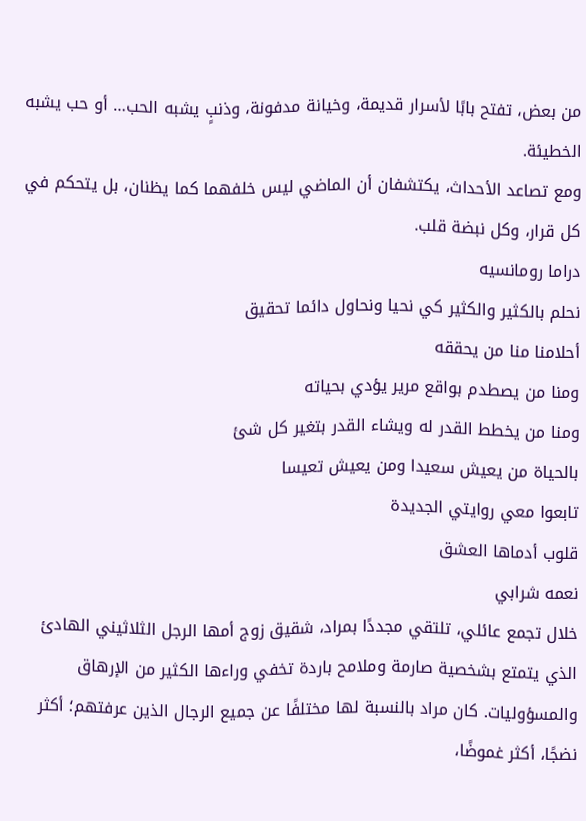من بعض، تفتح بابًا لأسرار قديمة، وخيانة مدفونة، وذنبٍ يشبه الحب… أو حب يشبه الخطيئة.
ومع تصاعد الأحداث، يكتشفان أن الماضي ليس خلفهما كما يظنان، بل يتحكم في كل قرار، وكل نبضة قلب.
دراما رومانسيه
نحلم بالكثير والكثير كي نحيا ونحاول دائما تحقيق
أحلامنا منا من يحققه
ومنا من يصطدم بواقع مرير يؤدي بحياته
ومنا من يخطط القدر له ويشاء القدر بتغير كل شئ
بالحياة من يعيش سعيدا ومن يعيش تعيسا
تابعوا معي روايتي الجديدة
قلوب أدماها العشق
نعمه شرابي
خلال تجمع عائلي، تلتقي مجددًا بمراد، شقيق زوج أمها الرجل الثلاثيني الهادئ الذي يتمتع بشخصية صارمة وملامح باردة تخفي وراءها الكثير من الإرهاق والمسؤوليات. كان مراد بالنسبة لها مختلفًا عن جميع الرجال الذين عرفتهم؛ أكثر نضجًا، أكثر غموضًا،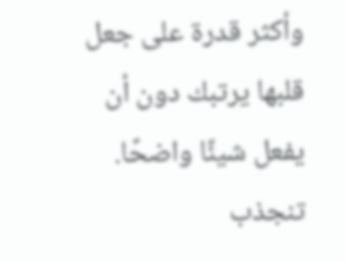وأكثر قدرة على جعل قلبها يرتبك دون أن يفعل شيئًا واضحًا.
تنجذب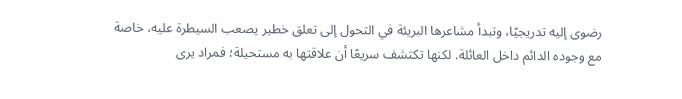رضوى إليه تدريجيًا، وتبدأ مشاعرها البريئة في التحول إلى تعلق خطير يصعب السيطرة عليه، خاصة مع وجوده الدائم داخل العائلة. لكنها تكتشف سريعًا أن علاقتها به مستحيلة؛ فمراد يرى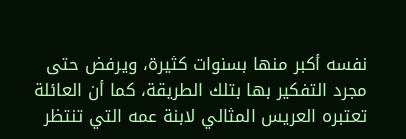نفسه أكبر منها بسنوات كثيرة، ويرفض حتى مجرد التفكير بها بتلك الطريقة، كما أن العائلة تعتبره العريس المثالي لابنة عمه التي تنتظر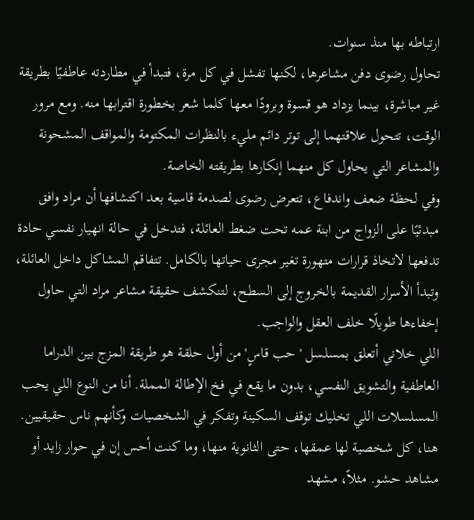ارتباطه بها منذ سنوات.
تحاول رضوى دفن مشاعرها، لكنها تفشل في كل مرة، فتبدأ في مطاردته عاطفيًا بطريقة غير مباشرة، بينما يزداد هو قسوة وبرودًا معها كلما شعر بخطورة اقترابها منه. ومع مرور الوقت، تتحول علاقتهما إلى توتر دائم مليء بالنظرات المكتومة والمواقف المشحونة والمشاعر التي يحاول كل منهما إنكارها بطريقته الخاصة.
وفي لحظة ضعف واندفاع، تتعرض رضوى لصدمة قاسية بعد اكتشافها أن مراد وافق مبدئيًا على الزواج من ابنة عمه تحت ضغط العائلة، فتدخل في حالة انهيار نفسي حادة تدفعها لاتخاذ قرارات متهورة تغير مجرى حياتها بالكامل. تتفاقم المشاكل داخل العائلة، وتبدأ الأسرار القديمة بالخروج إلى السطح، لتنكشف حقيقة مشاعر مراد التي حاول إخفاءها طويلًا خلف العقل والواجب.
اللي خلاني أتعلق بمسلسل 'حب قاسٍ' من أول حلقة هو طريقة المزج بين الدراما العاطفية والتشويق النفسي، بدون ما يقع في فخ الإطالة المملة. أنا من النوع اللي يحب المسلسلات اللي تخليك توقف السكينة وتفكر في الشخصيات وكأنهم ناس حقيقيين. هنا، كل شخصية لها عمقها، حتى الثانوية منها، وما كنت أحس إن في حوار زايد أو مشاهد حشو. مثلاً، مشهد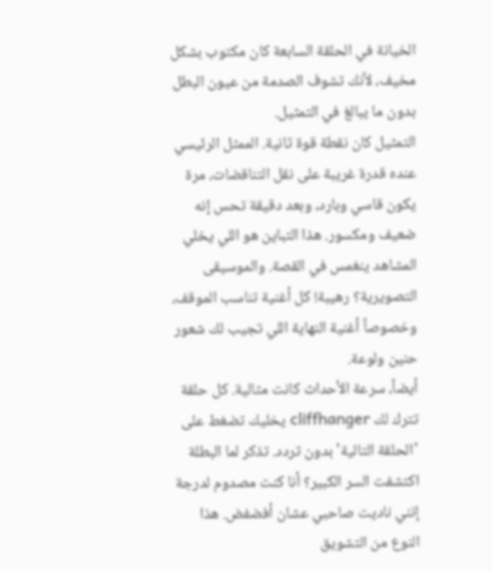الخيانة في الحلقة السابعة كان مكتوب بشكل مخيف، لأنك تشوف الصدمة من عيون البطل بدون ما يبالغ في التمثيل.
التمثيل كان نقطة قوة ثانية. الممثل الرئيسي عنده قدرة غريبة على نقل التناقضات، مرة يكون قاسي وبارد، وبعد دقيقة تحس إنه ضعيف ومكسور. هذا التباين هو اللي يخلي المشاهد ينغمس في القصة. والموسيقى التصويرية؟ رهيبة! كل أغنية تناسب الموقف، وخصوصاً أغنية النهاية اللي تجيب لك شعور حنين ولوعة.
أيضاً، سرعة الأحداث كانت مثالية. كل حلقة تترك لك cliffhanger يخليك تضغط على 'الحلقة التالية' بدون تردد. تذكر لما البطلة اكتشفت السر الكبير؟ أنا كنت مصدوم لدرجة إنني ناديت صاحبي عشان أفضفض. هذا النوع من التشويق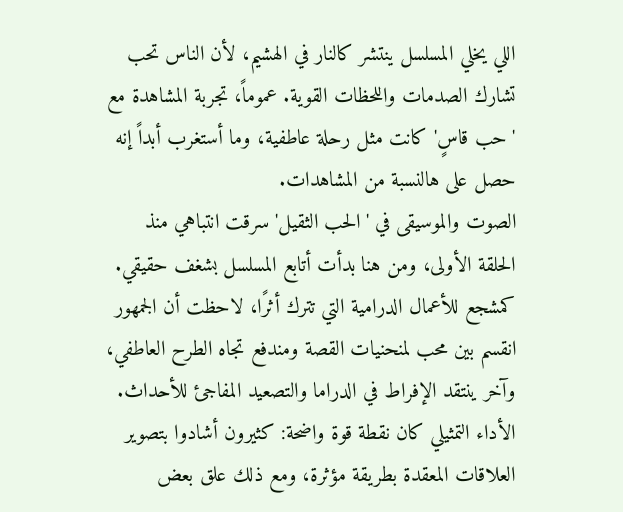اللي يخلي المسلسل ينتشر كالنار في الهشيم، لأن الناس تحب تشارك الصدمات واللحظات القوية. عموماً، تجربة المشاهدة مع 'حب قاسٍ' كانت مثل رحلة عاطفية، وما أستغرب أبداً إنه حصل على هالنسبة من المشاهدات.
الصوت والموسيقى في 'الحب الثقيل' سرقت انتباهي منذ الحلقة الأولى، ومن هنا بدأت أتابع المسلسل بشغف حقيقي.
كمشجع للأعمال الدرامية التي تترك أثرًا، لاحظت أن الجمهور انقسم بين محب لمنحنيات القصة ومندفع تجاه الطرح العاطفي، وآخر ينتقد الإفراط في الدراما والتصعيد المفاجئ للأحداث. الأداء التمثيلي كان نقطة قوة واضحة: كثيرون أشادوا بتصوير العلاقات المعقدة بطريقة مؤثرة، ومع ذلك علق بعض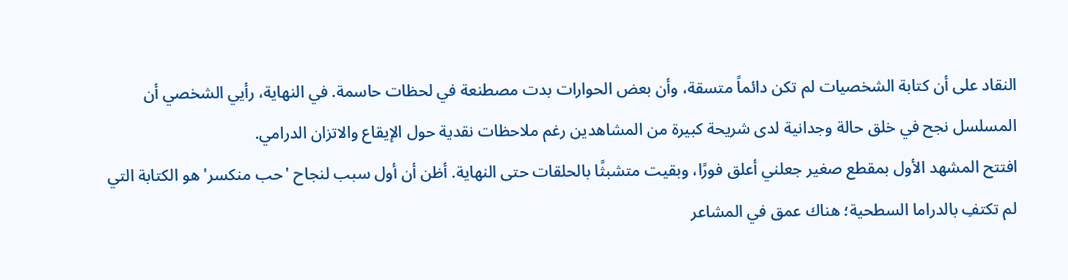النقاد على أن كتابة الشخصيات لم تكن دائماً متسقة، وأن بعض الحوارات بدت مصطنعة في لحظات حاسمة. في النهاية، رأيي الشخصي أن المسلسل نجح في خلق حالة وجدانية لدى شريحة كبيرة من المشاهدين رغم ملاحظات نقدية حول الإيقاع والاتزان الدرامي.
افتتح المشهد الأول بمقطع صغير جعلني أعلق فورًا، وبقيت متشبثًا بالحلقات حتى النهاية. أظن أن أول سبب لنجاح 'حب منكسر' هو الكتابة التي لم تكتفِ بالدراما السطحية؛ هناك عمق في المشاعر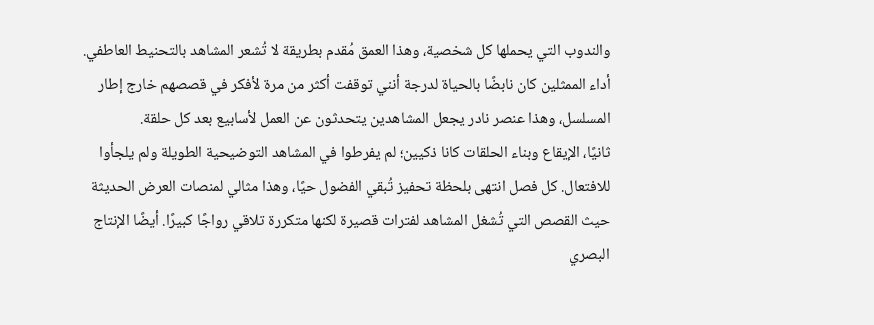والندوب التي يحملها كل شخصية، وهذا العمق مُقدم بطريقة لا تُشعر المشاهد بالتحنيط العاطفي. أداء الممثلين كان نابضًا بالحياة لدرجة أنني توقفت أكثر من مرة لأفكر في قصصهم خارج إطار المسلسل، وهذا عنصر نادر يجعل المشاهدين يتحدثون عن العمل لأسابيع بعد كل حلقة.
ثانيًا، الإيقاع وبناء الحلقات كانا ذكيين؛ لم يفرطوا في المشاهد التوضيحية الطويلة ولم يلجأوا للافتعال. كل فصل انتهى بلحظة تحفيز تُبقي الفضول حيًا، وهذا مثالي لمنصات العرض الحديثة حيث القصص التي تُشغل المشاهد لفترات قصيرة لكنها متكررة تلاقي رواجًا كبيرًا. أيضًا الإنتاج البصري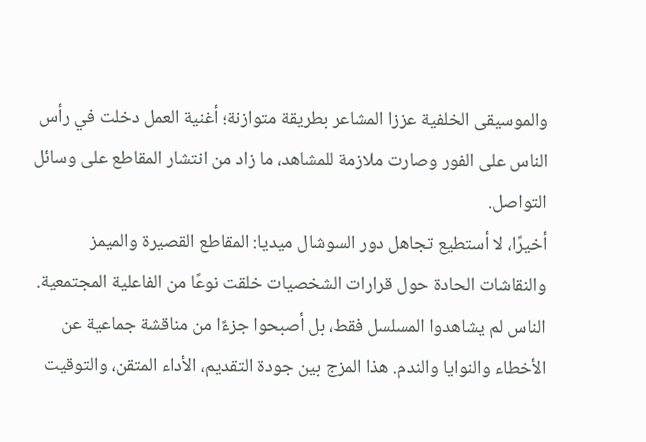والموسيقى الخلفية عززا المشاعر بطريقة متوازنة؛ أغنية العمل دخلت في رأس الناس على الفور وصارت ملازمة للمشاهد، ما زاد من انتشار المقاطع على وسائل التواصل.
أخيرًا، لا أستطيع تجاهل دور السوشال ميديا: المقاطع القصيرة والميمز والنقاشات الحادة حول قرارات الشخصيات خلقت نوعًا من الفاعلية المجتمعية. الناس لم يشاهدوا المسلسل فقط، بل أصبحوا جزءًا من مناقشة جماعية عن الأخطاء والنوايا والندم. هذا المزج بين جودة التقديم، الأداء المتقن، والتوقيت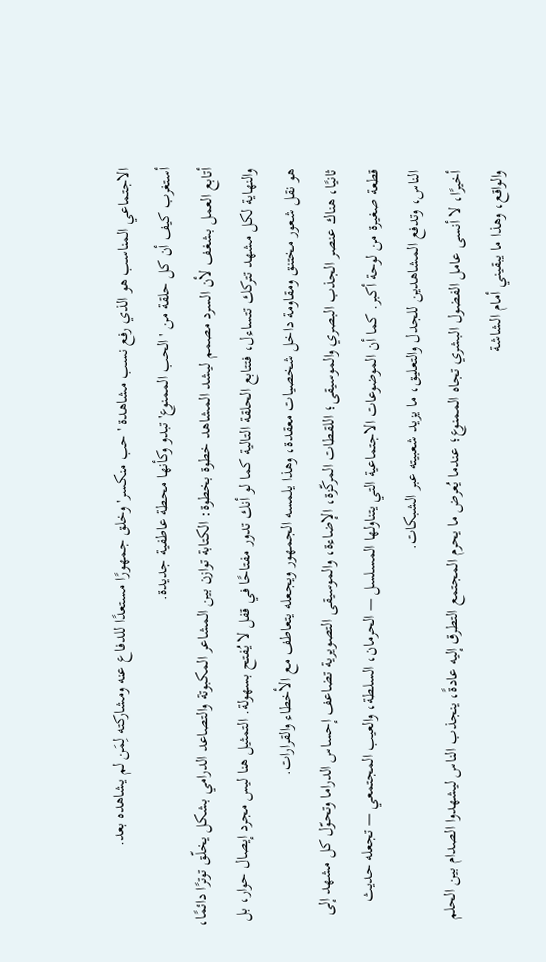الاجتماعي المناسب هو الذي رفع نسب مشاهدة 'حب منكسر' وخلق جمهورًا مستعدًا للدفاع عنه ومشاركته لِمَن لم يشاهده بعد.
أستغرب كيف أن كل حلقة من 'الحب الممنوع' تبدو وكأنها محطة عاطفية جديدة.
أتابع العمل بشغف لأن السرد مصمم ليشد المشاهد خطوة بخطوة: الكتابة توازن بين المشاعر المكبوتة والتصاعد الدرامي بشكل يخلّق توترًا دائمًا، والنهاية لكل مشهد تتركك تتساءل، فتتابع الحلقة التالية كما لو أنك تدور مفتاحًا في قفل لا يُفتح بسهولة. التمثيل هنا ليس مجرد إيصال حوار، بل هو نقل شعور مختنق ومقاومة داخل شخصيات معقدة، وهذا يلمسه الجمهور ويجعله يتعاطف مع الأخطاء والقرارات.
ثانيًا، هناك عنصر الجذب البصري والموسيقى؛ اللقطات المركّزة، الإضاءة، والموسيقى التصويرية تضاعف إحساس الدراما وتحوّل كل مشهد إلى قطعة صغيرة من لوحة أكبر. كما أن الموضوعات الاجتماعية التي يتناولها المسلسل — الحرمان، السلطة، والعيب المجتمعي — تجعله حديث الناس، وتدفع المشاهدين للجدل والتعليق، ما يزيد شعبيته عبر الشبكات.
أخيرًا، لا أنسى عامل الفضول البشري تجاه الممنوع؛ عندما يُعرض ما يحرم المجتمع التطرق إليه عادةً، ينجذب الناس ليشهدوا الصدام بين الحلم والواقع، وهذا ما يبقيني أمام الشاشة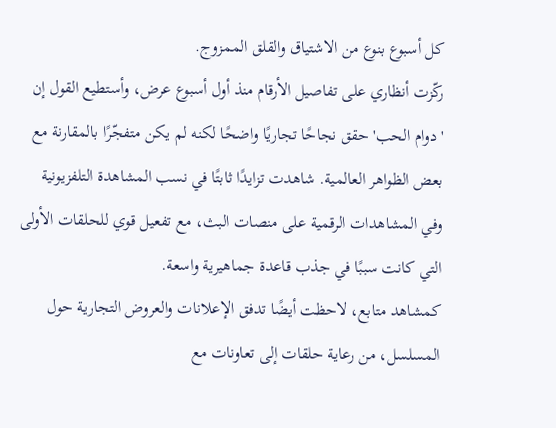كل أسبوع بنوع من الاشتياق والقلق الممزوج.
ركّزت أنظاري على تفاصيل الأرقام منذ أول أسبوع عرض، وأستطيع القول إن 'دوام الحب' حقق نجاحًا تجاريًا واضحًا لكنه لم يكن متفجّرًا بالمقارنة مع بعض الظواهر العالمية. شاهدت تزايدًا ثابتًا في نسب المشاهدة التلفزيونية وفي المشاهدات الرقمية على منصات البث، مع تفعيل قوي للحلقات الأولى التي كانت سببًا في جذب قاعدة جماهيرية واسعة.
كمشاهد متابع، لاحظت أيضًا تدفق الإعلانات والعروض التجارية حول المسلسل، من رعاية حلقات إلى تعاونات مع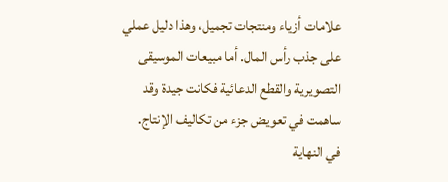علامات أزياء ومنتجات تجميل، وهذا دليل عملي على جذب رأس المال. أما مبيعات الموسيقى التصويرية والقطع الدعائية فكانت جيدة وقد ساهمت في تعويض جزء من تكاليف الإنتاج.
في النهاية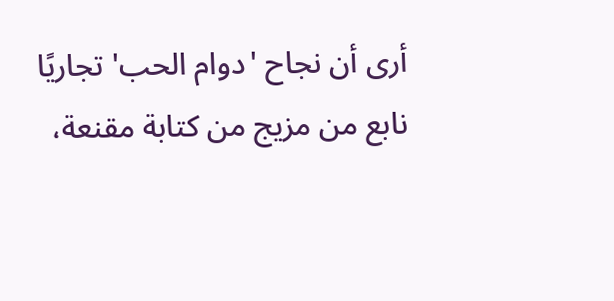أرى أن نجاح 'دوام الحب' تجاريًا نابع من مزيج من كتابة مقنعة،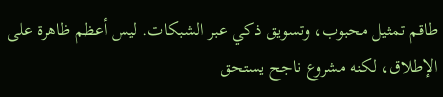طاقم تمثيل محبوب، وتسويق ذكي عبر الشبكات. ليس أعظم ظاهرة على الإطلاق، لكنه مشروع ناجح يستحق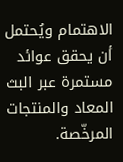الاهتمام ويُحتمل أن يحقق عوائد مستمرة عبر البث المعاد والمنتجات المرخّصة.